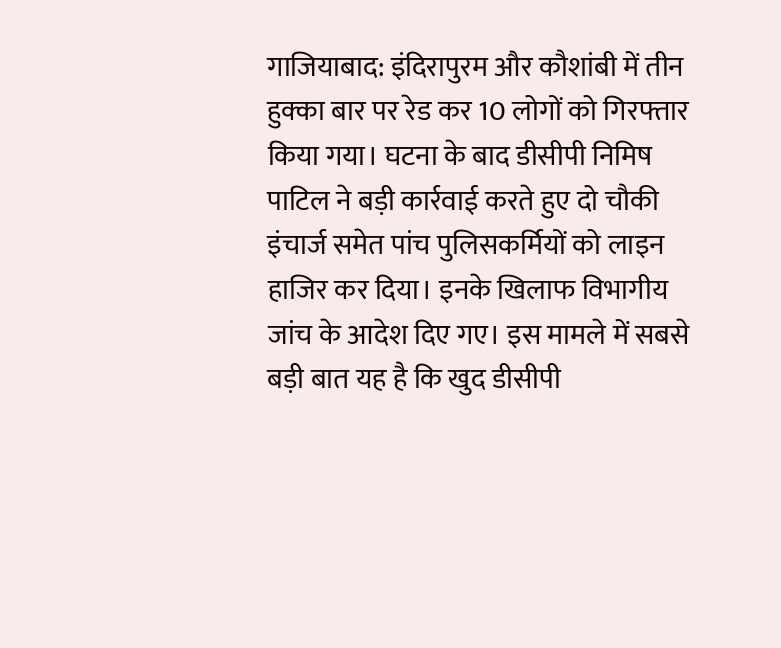गाजियाबाद: इंदिरापुरम और कौशांबी में तीन हुक्का बार पर रेड कर 10 लोगों को गिरफ्तार किया गया। घटना के बाद डीसीपी निमिष पाटिल ने बड़ी कार्रवाई करते हुए दो चौकी इंचार्ज समेत पांच पुलिसकर्मियों को लाइन हाजिर कर दिया। इनके खिलाफ विभागीय जांच के आदेश दिए गए। इस मामले में सबसे बड़ी बात यह है कि खुद डीसीपी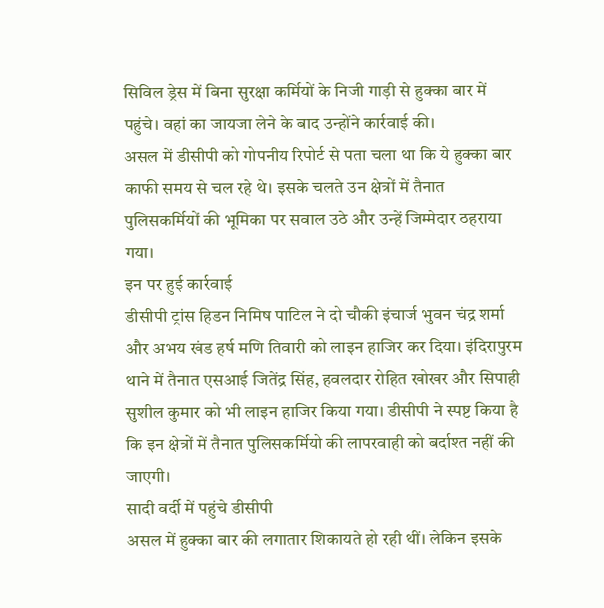सिविल ड्रेस में बिना सुरक्षा कर्मियों के निजी गाड़ी से हुक्का बार में पहुंचे। वहां का जायजा लेने के बाद उन्होंने कार्रवाई की।
असल में डीसीपी को गोपनीय रिपोर्ट से पता चला था कि ये हुक्का बार काफी समय से चल रहे थे। इसके चलते उन क्षेत्रों में तैनात पुलिसकर्मियों की भूमिका पर सवाल उठे और उन्हें जिम्मेदार ठहराया गया।
इन पर हुई कार्रवाई
डीसीपी ट्रांस हिडन निमिष पाटिल ने दो चौकी इंचार्ज भुवन चंद्र शर्मा और अभय खंड हर्ष मणि तिवारी को लाइन हाजिर कर दिया। इंदिरापुरम थाने में तैनात एसआई जितेंद्र सिंह, हवलदार रोहित खोखर और सिपाही सुशील कुमार को भी लाइन हाजिर किया गया। डीसीपी ने स्पष्ट किया है कि इन क्षेत्रों में तैनात पुलिसकर्मियो की लापरवाही को बर्दाश्त नहीं की जाएगी।
सादी वर्दी में पहुंचे डीसीपी
असल में हुक्का बार की लगातार शिकायते हो रही थीं। लेकिन इसके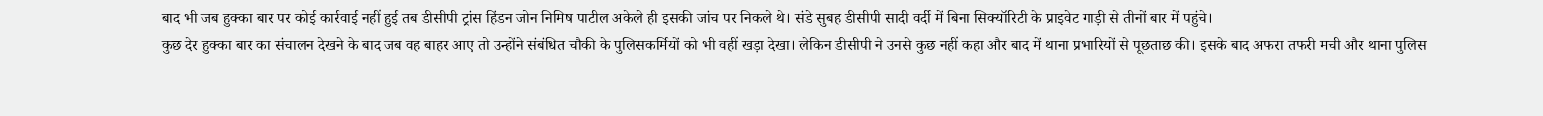बाद भी जब हुक्का बार पर कोई कार्रवाई नहीं हुई तब डीसीपी ट्रांस हिंडन जोन निमिष पाटील अकेले ही इसकी जांच पर निकले थे। संडे सुबह डीसीपी सादी वर्दी में बिना सिक्यॉरिटी के प्राइवेट गाड़ी से तीनों बार में पहुंचे।
कुछ देर हुक्का बार का संचालन देखने के बाद जब वह बाहर आए तो उन्होंने संबंधित चौकी के पुलिसकर्मियों को भी वहीं खड़ा देखा। लेकिन डीसीपी ने उनसे कुछ नहीं कहा और बाद में थाना प्रभारियों से पूछताछ की। इसके बाद अफरा तफरी मची और थाना पुलिस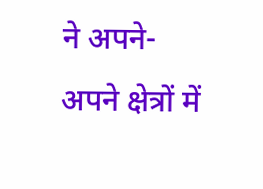ने अपने-अपने क्षेत्रों में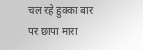चल रहे हुक्का बार पर छापा मारा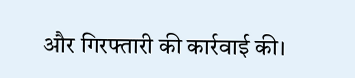और गिरफ्तारी की कार्रवाई की।